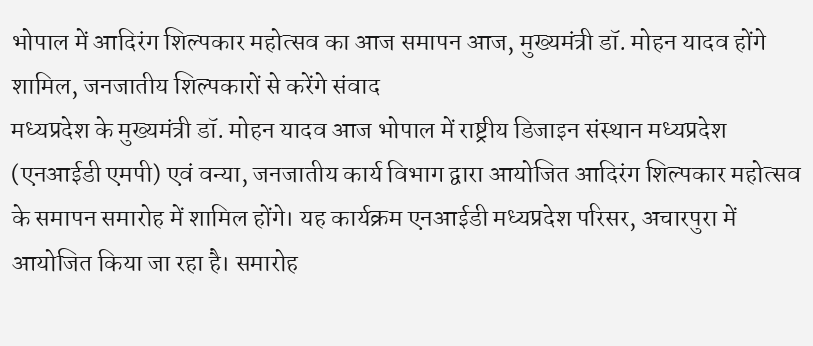भोपाल में आदिरंग शिल्पकार महोत्सव का आज समापन आज, मुख्यमंत्री डॉ. मोहन यादव होंगे शामिल, जनजातीय शिल्पकारों से करेंगे संवाद
मध्यप्रदेश के मुख्यमंत्री डॉ. मोहन यादव आज भोपाल में राष्ट्रीय डिजाइन संस्थान मध्यप्रदेश (एनआईडी एमपी) एवं वन्या, जनजातीय कार्य विभाग द्वारा आयोजित आदिरंग शिल्पकार महोत्सव के समापन समारोह में शामिल होंगे। यह कार्यक्रम एनआईडी मध्यप्रदेश परिसर, अचारपुरा में आयोजित किया जा रहा है। समारोह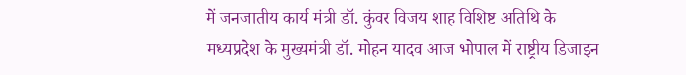में जनजातीय कार्य मंत्री डॉ. कुंवर विजय शाह विशिष्ट अतिथि के
मध्यप्रदेश के मुख्यमंत्री डॉ. मोहन यादव आज भोपाल में राष्ट्रीय डिजाइन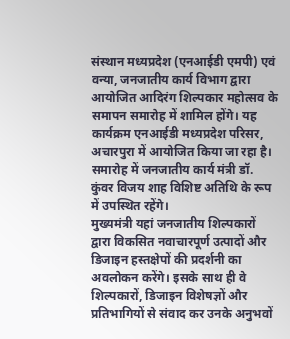संस्थान मध्यप्रदेश (एनआईडी एमपी) एवं वन्या, जनजातीय कार्य विभाग द्वारा आयोजित आदिरंग शिल्पकार महोत्सव के समापन समारोह में शामिल होंगे। यह कार्यक्रम एनआईडी मध्यप्रदेश परिसर, अचारपुरा में आयोजित किया जा रहा है। समारोह में जनजातीय कार्य मंत्री डॉ. कुंवर विजय शाह विशिष्ट अतिथि के रूप में उपस्थित रहेंगे।
मुख्यमंत्री यहां जनजातीय शिल्पकारों द्वारा विकसित नवाचारपूर्ण उत्पादों और डिजाइन हस्तक्षेपों की प्रदर्शनी का अवलोकन करेंगे। इसके साथ ही वे शिल्पकारों, डिजाइन विशेषज्ञों और प्रतिभागियों से संवाद कर उनके अनुभवों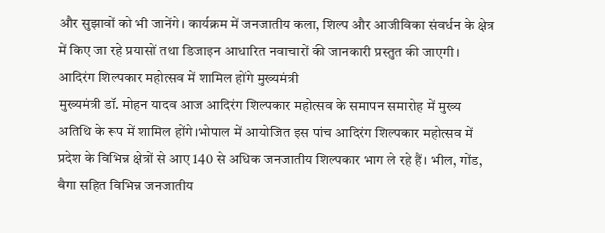और सुझावों को भी जानेंगे। कार्यक्रम में जनजातीय कला, शिल्प और आजीविका संवर्धन के क्षेत्र में किए जा रहे प्रयासों तथा डिजाइन आधारित नवाचारों की जानकारी प्रस्तुत की जाएगी।
आदिरंग शिल्पकार महोत्सव में शामिल होंगे मुख्यमंत्री
मुख्यमंत्री डॉ. मोहन यादव आज आदिरंग शिल्पकार महोत्सव के समापन समारोह में मुख्य अतिथि के रूप में शामिल होंगे।भोपाल में आयोजित इस पांच आदिरंग शिल्पकार महोत्सव में प्रदेश के विभिन्न क्षेत्रों से आए 140 से अधिक जनजातीय शिल्पकार भाग ले रहे हैं। भील, गोंड, बैगा सहित विभिन्न जनजातीय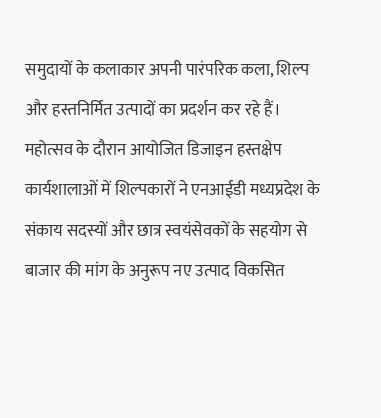समुदायों के कलाकार अपनी पारंपरिक कला, शिल्प और हस्तनिर्मित उत्पादों का प्रदर्शन कर रहे हैं। महोत्सव के दौरान आयोजित डिजाइन हस्तक्षेप कार्यशालाओं में शिल्पकारों ने एनआईडी मध्यप्रदेश के संकाय सदस्यों और छात्र स्वयंसेवकों के सहयोग से बाजार की मांग के अनुरूप नए उत्पाद विकसित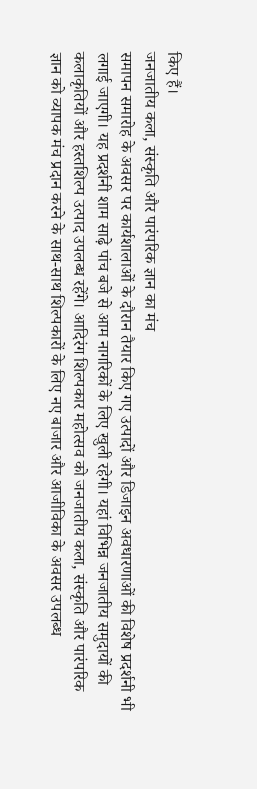किए हैं।
जनजातीय कला, संस्कृति और पारंपरिक ज्ञान का मंच
समापन समारोह के अवसर पर कार्यशालाओं के दौरान तैयार किए गए उत्पादों और डिजाइन अवधारणाओं की विशेष प्रदर्शनी भी लगाई जाएगी। यह प्रदर्शनी शाम साढ़े पांच बजे से आम नागरिकों के लिए खुली रहेगी। यहां विभिन्न जनजातीय समुदायों की कलाकृतियों और हस्तशिल्प उत्पाद उपलब्ध रहेंगे। आदिरंग शिल्पकार महोत्सव को जनजातीय कला, संस्कृति और पारंपरिक ज्ञान को व्यापक मंच प्रदान करने के साथ-साथ शिल्पकारों के लिए नए बाजार और आजीविका के अवसर उपलब्ध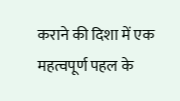कराने की दिशा में एक महत्वपूर्ण पहल के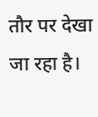तौर पर देखा जा रहा है।